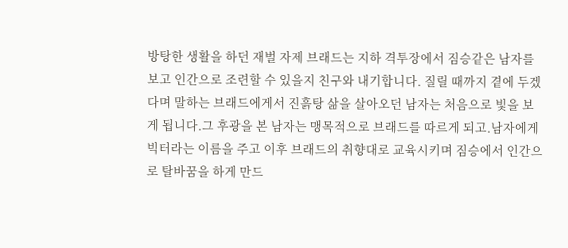방탕한 생활을 하던 재벌 자제 브래드는 지하 격투장에서 짐승같은 남자를 보고 인간으로 조련할 수 있을지 친구와 내기합니다. 질릴 때까지 곁에 두겠다며 말하는 브래드에게서 진흙탕 삶을 살아오던 남자는 처음으로 빛을 보게 됩니다.그 후광을 본 남자는 맹목적으로 브래드를 따르게 되고.남자에게 빅터라는 이름을 주고 이후 브래드의 취향대로 교육시키며 짐승에서 인간으로 탈바꿈을 하게 만드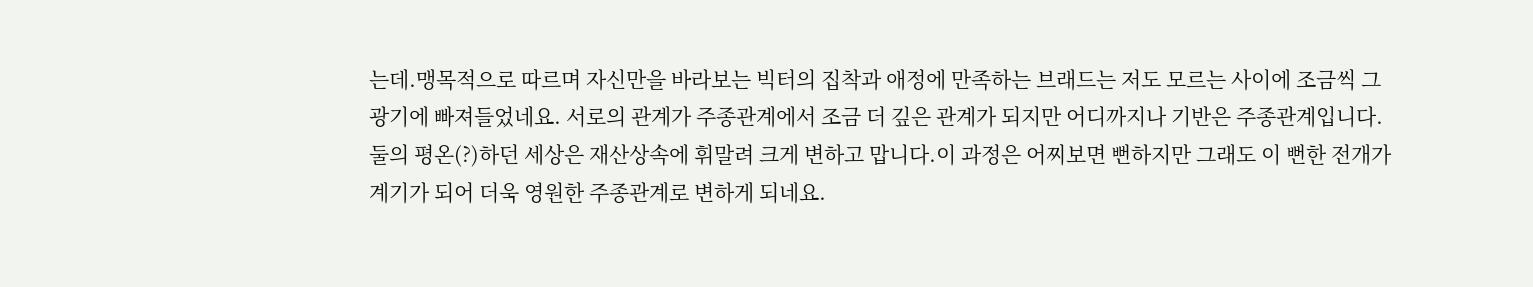는데.맹목적으로 따르며 자신만을 바라보는 빅터의 집착과 애정에 만족하는 브래드는 저도 모르는 사이에 조금씩 그 광기에 빠져들었네요. 서로의 관계가 주종관계에서 조금 더 깊은 관계가 되지만 어디까지나 기반은 주종관계입니다.둘의 평온(?)하던 세상은 재산상속에 휘말려 크게 변하고 맙니다.이 과정은 어찌보면 뻔하지만 그래도 이 뻔한 전개가 계기가 되어 더욱 영원한 주종관계로 변하게 되네요.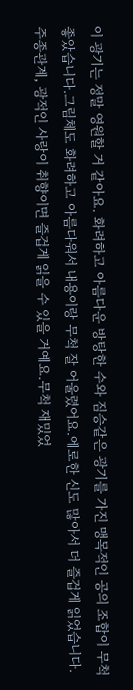이 광기는 정말 영원할 거 같아요. 화려하고 아름다운 방탕한 수와 짐승같은 광기를 가진 맹목적인 공의 조합이 무척 좋았습니다.그림체도 화려하고 아름다워서 내용이랑 무척 잘 어울렸어요.에로한 신도 많아서 더 즐겁게 읽었습니다. 주종관계, 광적인 사랑이 취향이면 즐겁게 읽을 수 있을 거예요.무척 재밌었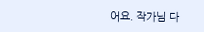어요. 작가님 다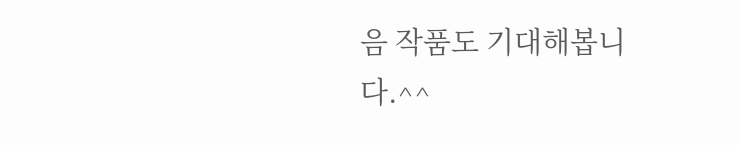음 작품도 기대해봅니다.^^